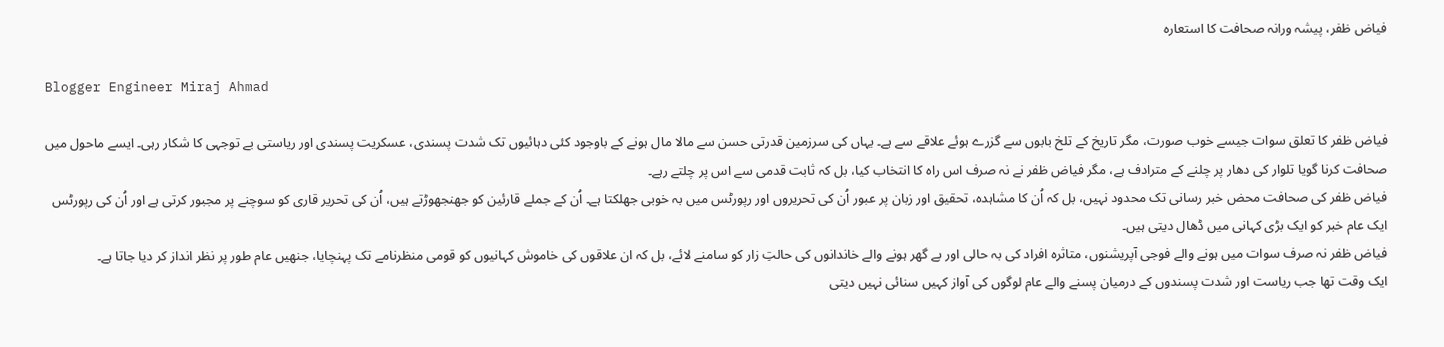فیاض ظفر، پیشہ ورانہ صحافت کا استعارہ

Blogger Engineer Miraj Ahmad

فیاض ظفر کا تعلق سوات جیسے خوب صورت، مگر تاریخ کے تلخ بابوں سے گزرے ہوئے علاقے سے ہے۔ یہاں کی سرزمین قدرتی حسن سے مالا مال ہونے کے باوجود کئی دہائیوں تک شدت پسندی، عسکریت پسندی اور ریاستی بے توجہی کا شکار رہی۔ ایسے ماحول میں صحافت کرنا گویا تلوار کی دھار پر چلنے کے مترادف ہے، مگر فیاض ظفر نے نہ صرف اس راہ کا انتخاب کیا، بل کہ ثابت قدمی سے اس پر چلتے رہے۔
فیاض ظفر کی صحافت محض خبر رسانی تک محدود نہیں، بل کہ اُن کا مشاہدہ، تحقیق اور زبان پر عبور اُن کی تحریروں اور رپورٹس میں بہ خوبی جھلکتا ہے۔ اُن کے جملے قارئین کو جھنجھوڑتے ہیں، اُن کی تحریر قاری کو سوچنے پر مجبور کرتی ہے اور اُن کی رپورٹس ایک عام خبر کو ایک بڑی کہانی میں ڈھال دیتی ہیں۔
فیاض ظفر نہ صرف سوات میں ہونے والے فوجی آپریشنوں، متاثرہ افراد کی بہ حالی اور بے گھر ہونے والے خاندانوں کی حالتِ زار کو سامنے لائے، بل کہ ان علاقوں کی خاموش کہانیوں کو قومی منظرنامے تک پہنچایا، جنھیں عام طور پر نظر انداز کر دیا جاتا ہے۔
ایک وقت تھا جب ریاست اور شدت پسندوں کے درمیان پسنے والے عام لوگوں کی آواز کہیں سنائی نہیں دیتی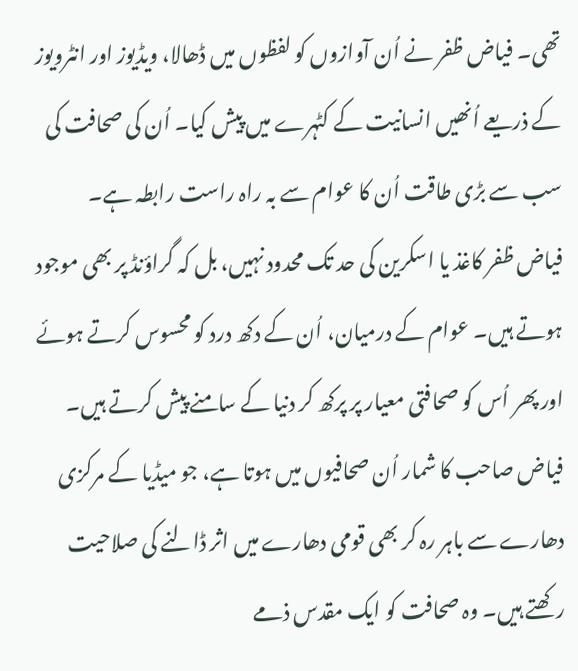تھی۔ فیاض ظفر نے اُن آوازوں کو لفظوں میں ڈھالا، ویڈیوز اور انٹرویوز کے ذریعے اُنھیں انسانیت کے کٹہرے میں پیش کیا۔ اُن کی صحافت کی سب سے بڑی طاقت اُن کا عوام سے بہ راہ راست رابطہ ہے۔
فیاض ظفر کاغذ یا اسکرین کی حد تک محدود نہیں، بل کہ گراؤنڈ پر بھی موجود ہوتے ہیں۔ عوام کے درمیان، اُن کے دکھ درد کو محسوس کرتے ہوئے اور پھر اُس کو صحافتی معیار پر پرکھ کر دنیا کے سامنے پیش کرتے ہیں۔
فیاض صاحب کا شمار اُن صحافیوں میں ہوتا ہے، جو میڈیا کے مرکزی دھارے سے باہر رہ کر بھی قومی دھارے میں اثر ڈالنے کی صلاحیت رکھتے ہیں۔ وہ صحافت کو ایک مقدس ذمے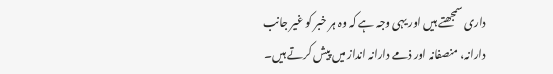داری سمجھتے ہیں اور یہی وجہ ہے کہ وہ ہر خبر کو غیر جانب دارانہ، منصفانہ اور ذمے دارانہ انداز میں پیش کرتے ہیں۔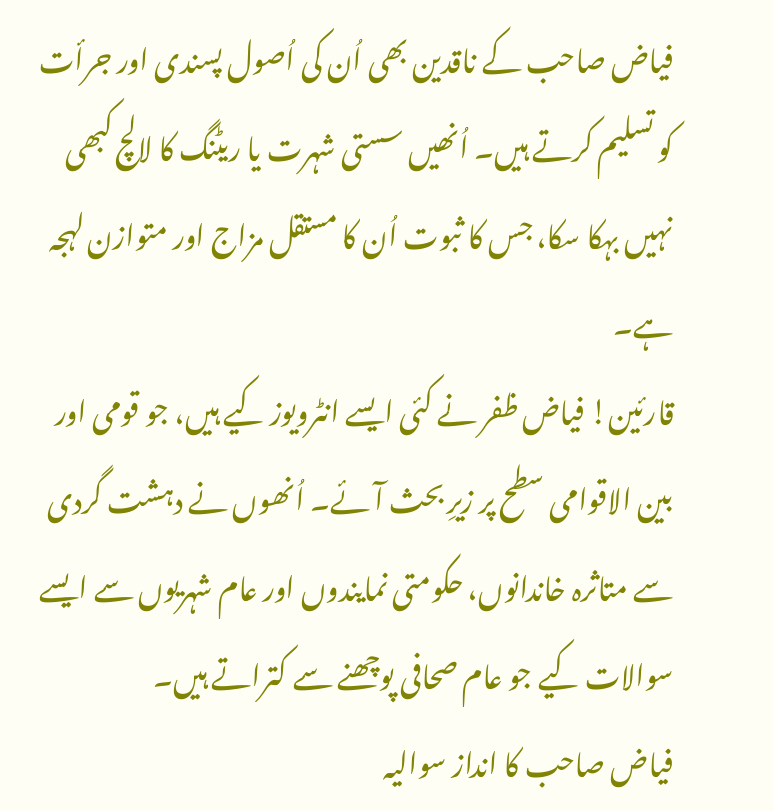فیاض صاحب کے ناقدین بھی اُن کی اُصول پسندی اور جرأت کو تسلیم کرتے ہیں۔ اُنھیں سستی شہرت یا ریٹنگ کا لالچ کبھی نہیں بہکا سکا، جس کا ثبوت اُن کا مستقل مزاج اور متوازن لہجہ ہے۔
قارئین! فیاض ظفر نے کئی ایسے انٹرویوز کیے ہیں، جو قومی اور بین الاقوامی سطح پر زیرِ بحث آئے۔ اُنھوں نے دہشت گردی سے متاثرہ خاندانوں، حکومتی نمایندوں اور عام شہریوں سے ایسے سوالات کیے جو عام صحافی پوچھنے سے کتراتے ہیں۔
فیاض صاحب کا انداز سوالیہ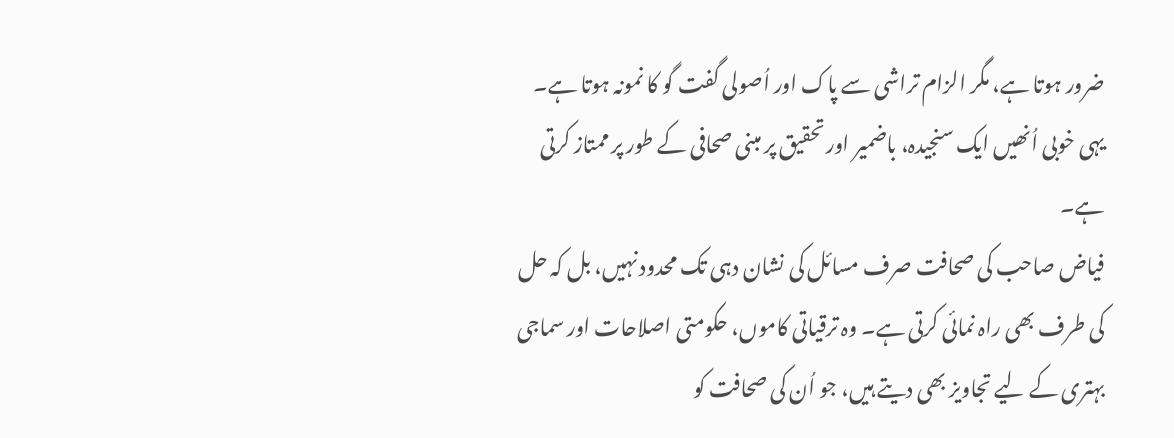ضرور ہوتا ہے، مگر الزام تراشی سے پاک اور اُصولی گفت گو کا نمونہ ہوتا ہے۔ یہی خوبی اُنھیں ایک سنجیدہ، باضمیر اور تحقیق پر مبنی صحافی کے طور پر ممتاز کرتی ہے۔
فیاض صاحب کی صحافت صرف مسائل کی نشان دہی تک محدود نہیں، بل کہ حل کی طرف بھی راہ نمائی کرتی ہے۔ وہ ترقیاتی کاموں، حکومتی اصلاحات اور سماجی بہتری کے لیے تجاویز بھی دیتے ہیں، جو اُن کی صحافت کو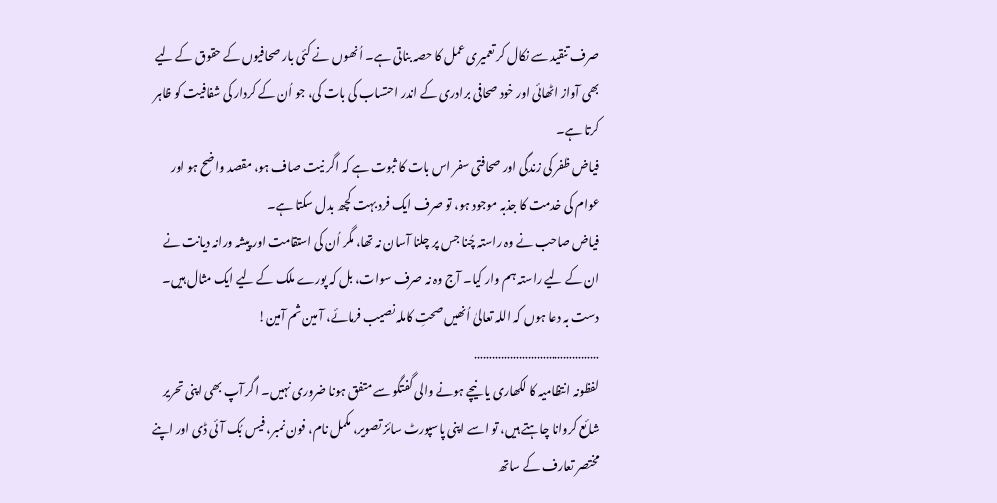صرف تنقید سے نکال کر تعمیری عمل کا حصہ بناتی ہے۔ اُنھوں نے کئی بار صحافیوں کے حقوق کے لیے بھی آواز اٹھائی اور خود صحافی برادری کے اندر احتساب کی بات کی، جو اُن کے کردار کی شفافیت کو ظاہر کرتا ہے۔
فیاض ظفر کی زندگی اور صحافتی سفر اس بات کا ثبوت ہے کہ اگر نیت صاف ہو، مقصد واضح ہو اور عوام کی خدمت کا جذبہ موجود ہو، تو صرف ایک فرد بہت کچھ بدل سکتا ہے۔
فیاض صاحب نے وہ راستہ چُنا جس پر چلنا آسان نہ تھا، مگر اُن کی استقامت اور پیشہ ورانہ دیانت نے ان کے لیے راستہ ہم وار کیا۔ آج وہ نہ صرف سوات، بل کہ پورے ملک کے لیے ایک مثال ہیں۔
دست بہ دعا ہوں کہ اللہ تعالیٰ اُنھیں صحتِ کاملہ نصیب فرمائے، آ مین ثم آمین!
……………………………………
لفظونہ انتظامیہ کا لکھاری یا نیچے ہونے والی گفتگو سے متفق ہونا ضروری نہیں۔ اگر آپ بھی اپنی تحریر شائع کروانا چاہتے ہیں، تو اسے اپنی پاسپورٹ سائز تصویر، مکمل نام، فون نمبر، فیس بُک آئی ڈی اور اپنے مختصر تعارف کے ساتھ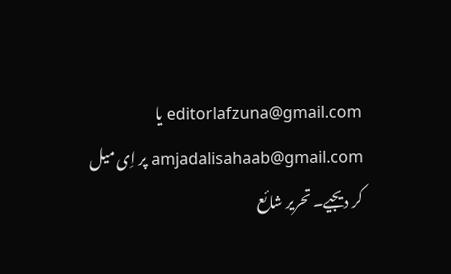editorlafzuna@gmail.com یا amjadalisahaab@gmail.com پر اِی میل کر دیجیے۔ تحریر شائع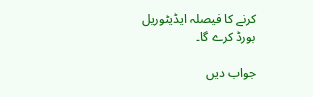کرنے کا فیصلہ ایڈیٹوریل بورڈ کرے گا۔

جواب دیں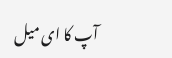آپ کا ای میل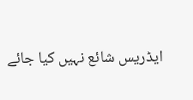ایڈریس شائع نہیں کیا جائے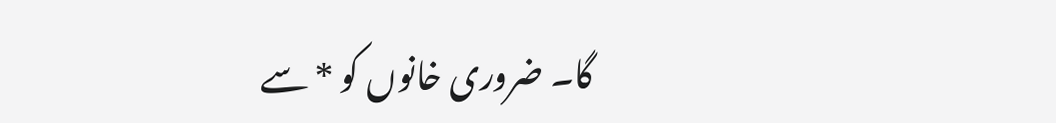گا۔ ضروری خانوں کو * سے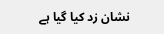نشان زد کیا گیا ہے